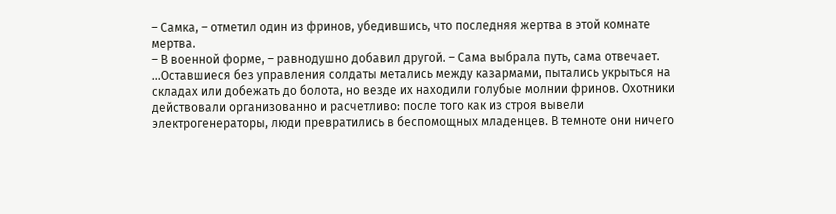– Самка, – отметил один из фринов, убедившись, что последняя жертва в этой комнате мертва.
– В военной форме, – равнодушно добавил другой. – Сама выбрала путь, сама отвечает.
...Оставшиеся без управления солдаты метались между казармами, пытались укрыться на складах или добежать до болота, но везде их находили голубые молнии фринов. Охотники действовали организованно и расчетливо: после того как из строя вывели электрогенераторы, люди превратились в беспомощных младенцев. В темноте они ничего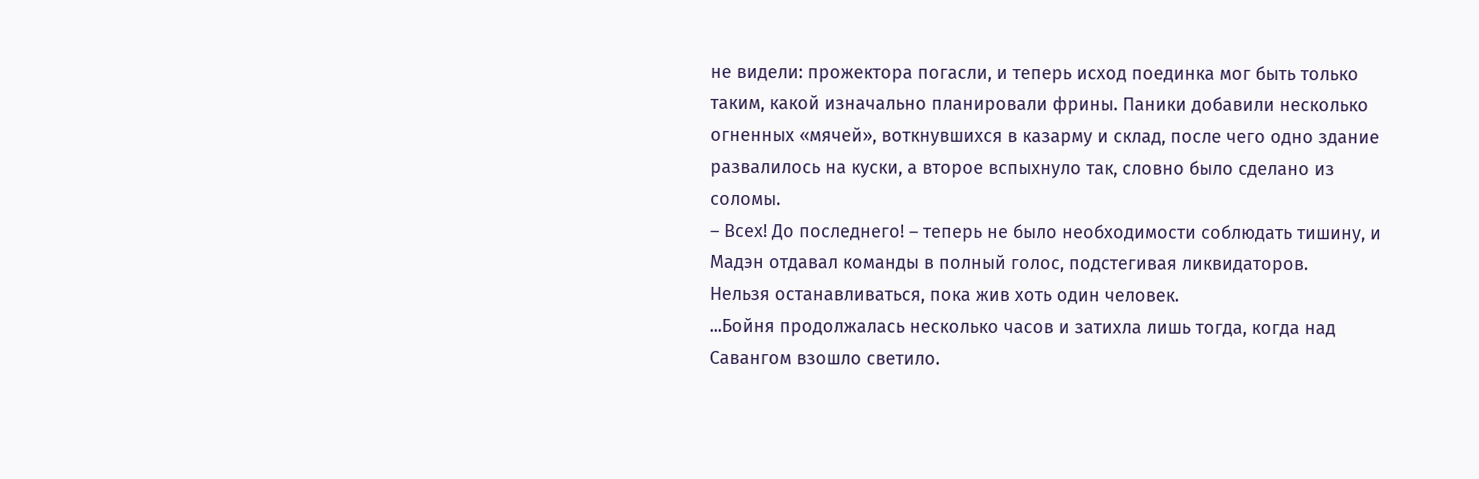не видели: прожектора погасли, и теперь исход поединка мог быть только таким, какой изначально планировали фрины. Паники добавили несколько огненных «мячей», воткнувшихся в казарму и склад, после чего одно здание развалилось на куски, а второе вспыхнуло так, словно было сделано из соломы.
– Всех! До последнего! – теперь не было необходимости соблюдать тишину, и Мадэн отдавал команды в полный голос, подстегивая ликвидаторов.
Нельзя останавливаться, пока жив хоть один человек.
...Бойня продолжалась несколько часов и затихла лишь тогда, когда над Савангом взошло светило.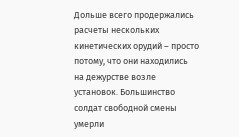Дольше всего продержались расчеты нескольких кинетических орудий – просто потому, что они находились на дежурстве возле установок. Большинство солдат свободной смены умерли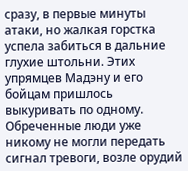сразу, в первые минуты атаки, но жалкая горстка успела забиться в дальние глухие штольни. Этих упрямцев Мадэну и его бойцам пришлось выкуривать по одному. Обреченные люди уже никому не могли передать сигнал тревоги, возле орудий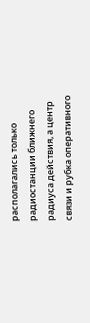располагались только радиостанции ближнего радиуса действия, а центр связи и рубка оперативного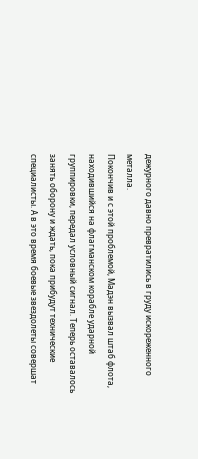дежурного давно превратились в груду искореженного металла.
Покончив и с этой проблемой, Мадэн вызвал штаб флота, находившийся на флагманском корабле ударной группировки, передал условный сигнал. Теперь оставалось занять оборону и ждать, пока прибудут технические специалисты. А в это время боевые звездолеты совершат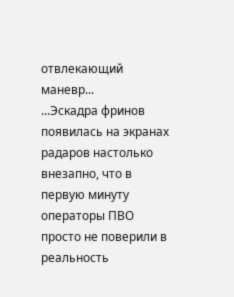отвлекающий маневр...
...Эскадра фринов появилась на экранах радаров настолько внезапно, что в первую минуту операторы ПВО просто не поверили в реальность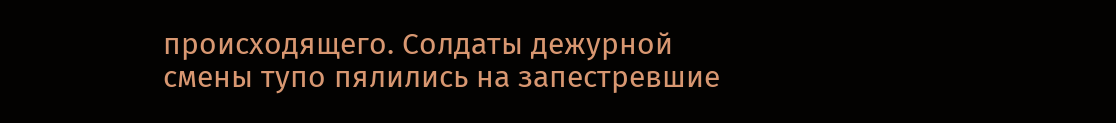происходящего. Солдаты дежурной смены тупо пялились на запестревшие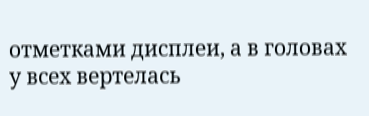отметками дисплеи, а в головах у всех вертелась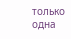только одна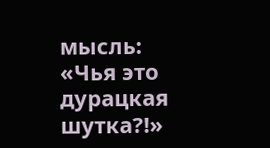мысль: «Чья это дурацкая шутка?!»